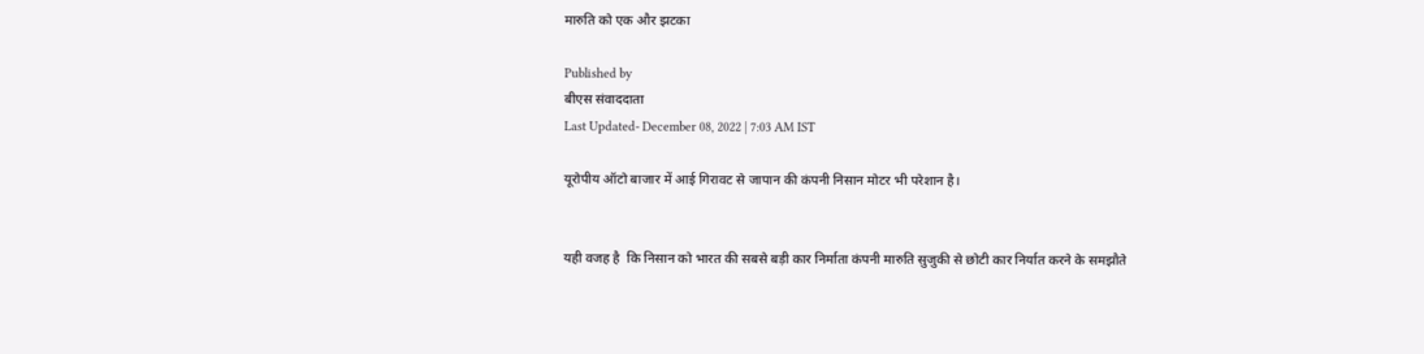मारुति को एक और झटका

Published by
बीएस संवाददाता
Last Updated- December 08, 2022 | 7:03 AM IST

यूरोपीय ऑटो बाजार में आई गिरावट से जापान की कंपनी निसान मोटर भी परेशान है।


यही वजह है  कि निसान को भारत की सबसे बड़ी कार निर्माता कंपनी मारुति सुजुकी से छोटी कार निर्यात करने के समझौते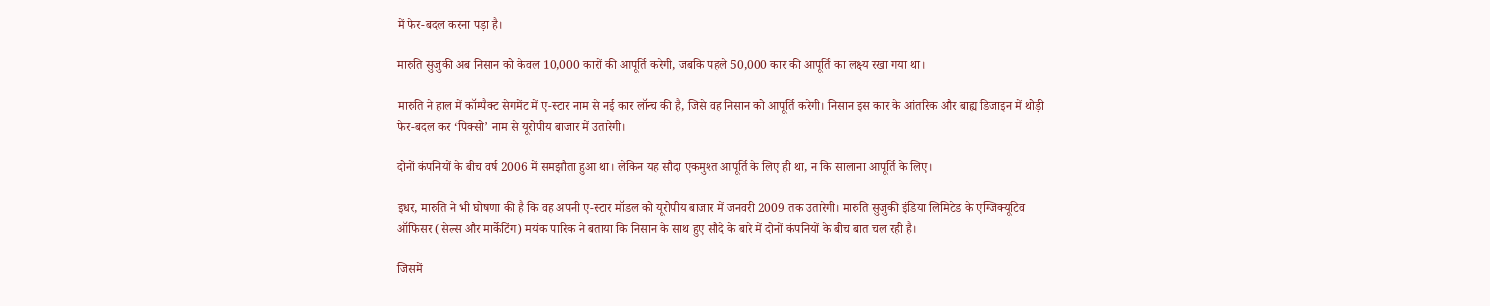में फेर-बदल करना पड़ा है।

मारुति सुजुकी अब निसान को केवल 10,000 कारों की आपूर्ति करेगी, जबकि पहले 50,000 कार की आपूर्ति का लक्ष्य रखा गया था।

मारुति ने हाल में कॉम्पैक्ट सेगमेंट में ए-स्टार नाम से नई कार लॉन्च की है, जिसे वह निसान को आपूर्ति करेगी। निसान इस कार के आंतरिक और बाह्य डिजाइन में थोड़ी फेर-बदल कर ‘पिक्सो’ नाम से यूरोपीय बाजार में उतारेगी।

दोनों कंपनियों के बीच वर्ष 2006 में समझौता हुआ था। लेकिन यह सौदा एकमुश्त आपूर्ति के लिए ही था, न कि सालाना आपूर्ति के लिए।

इधर, मारुति ने भी घोषणा की है कि वह अपनी ए-स्टार मॉडल को यूरोपीय बाजार में जनवरी 2009 तक उतारेगी। मारुति सुजुकी इंडिया लिमिटेड के एग्जिक्यूटिव ऑफिसर (सेल्स और मार्केटिंग) मयंक पारिक ने बताया कि निसान के साथ हुए सौदे के बारे में दोनों कंपनियों के बीच बात चल रही है।

जिसमें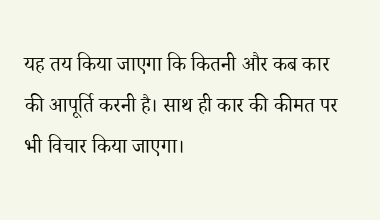यह तय किया जाएगा कि कितनी और कब कार की आपूर्ति करनी है। साथ ही कार की कीमत पर भी विचार किया जाएगा।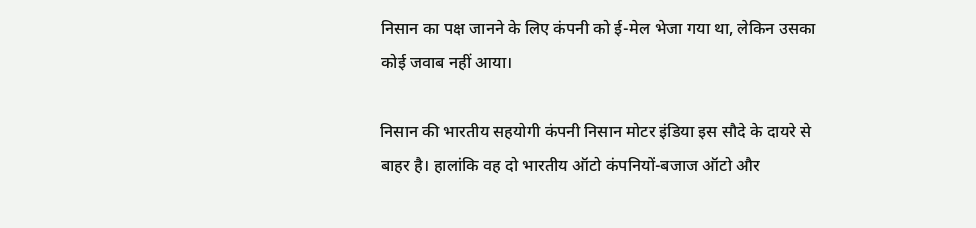निसान का पक्ष जानने के लिए कंपनी को ई-मेल भेजा गया था, लेकिन उसका कोई जवाब नहीं आया।

निसान की भारतीय सहयोगी कंपनी निसान मोटर इंडिया इस सौदे के दायरे से बाहर है। हालांकि वह दो भारतीय ऑटो कंपनियों-बजाज ऑटो और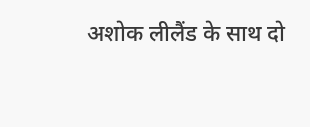अशोक लीलैंड के साथ दो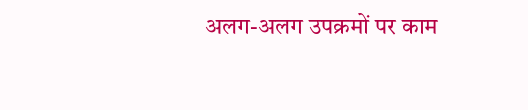अलग-अलग उपक्रमों पर काम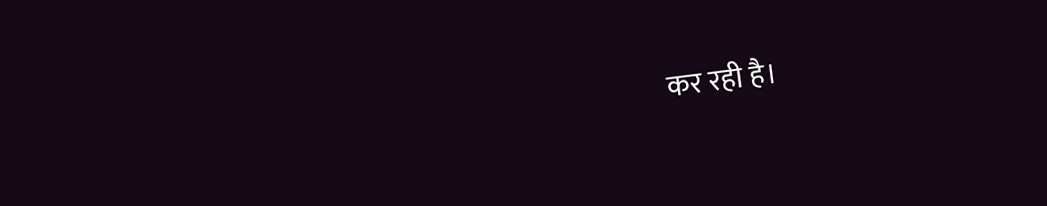कर रही है।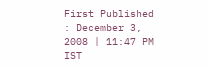First Published : December 3, 2008 | 11:47 PM IST